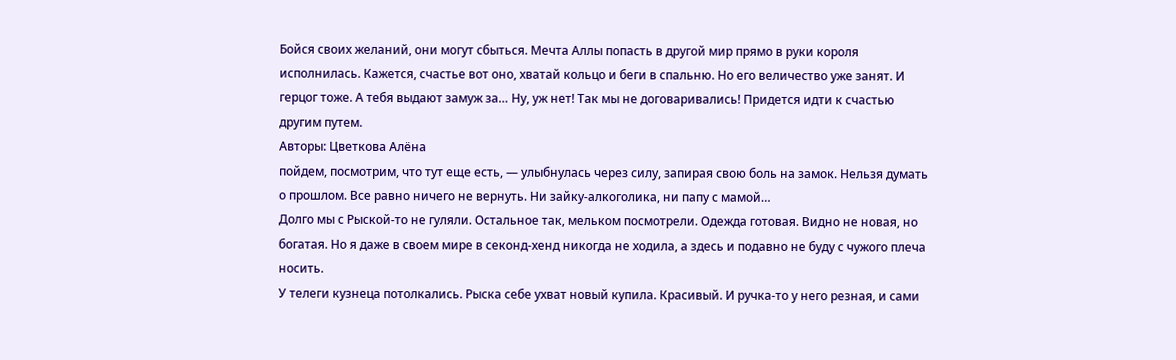Бойся своих желаний, они могут сбыться. Мечта Аллы попасть в другой мир прямо в руки короля исполнилась. Кажется, счастье вот оно, хватай кольцо и беги в спальню. Но его величество уже занят. И герцог тоже. А тебя выдают замуж за… Ну, уж нет! Так мы не договаривались! Придется идти к счастью другим путем.
Авторы: Цветкова Алёна
пойдем, посмотрим, что тут еще есть, — улыбнулась через силу, запирая свою боль на замок. Нельзя думать о прошлом. Все равно ничего не вернуть. Ни зайку-алкоголика, ни папу с мамой…
Долго мы с Рыской-то не гуляли. Остальное так, мельком посмотрели. Одежда готовая. Видно не новая, но богатая. Но я даже в своем мире в секонд-хенд никогда не ходила, а здесь и подавно не буду с чужого плеча носить.
У телеги кузнеца потолкались. Рыска себе ухват новый купила. Красивый. И ручка-то у него резная, и сами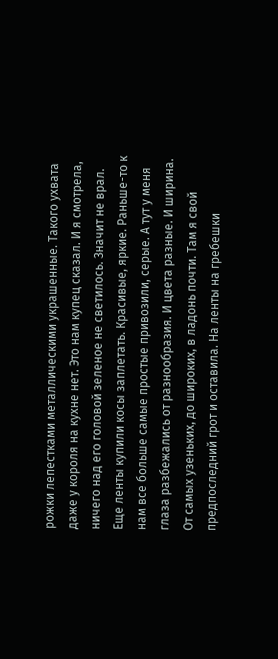рожки лепестками металлическими украшенные. Такого ухвата даже у короля на кухне нет. Это нам купец сказал. И я смотрела, ничего над его головой зеленое не светилось. Значит не врал.
Еще ленты купили косы заплетать. Красивые, яркие. Раньше-то к нам все больше самые простые привозили, серые. А тут у меня глаза разбежались от разнообразия. И цвета разные. И ширина. От самых узеньких, до широких, в ладонь почти. Там я свой предпоследний грот и оставила. На ленты на гребешки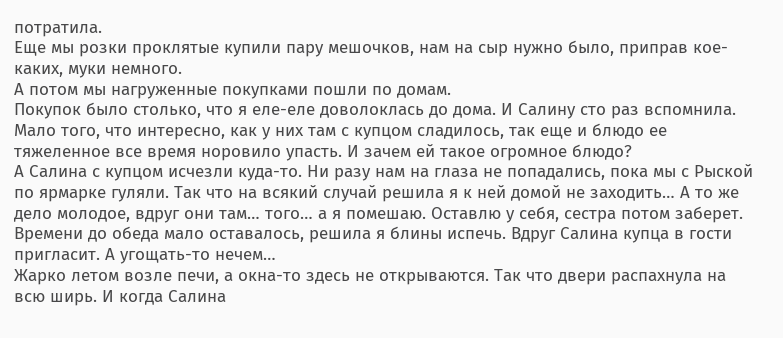потратила.
Еще мы розки проклятые купили пару мешочков, нам на сыр нужно было, приправ кое-каких, муки немного.
А потом мы нагруженные покупками пошли по домам.
Покупок было столько, что я еле-еле доволоклась до дома. И Салину сто раз вспомнила. Мало того, что интересно, как у них там с купцом сладилось, так еще и блюдо ее тяжеленное все время норовило упасть. И зачем ей такое огромное блюдо?
А Салина с купцом исчезли куда-то. Ни разу нам на глаза не попадались, пока мы с Рыской по ярмарке гуляли. Так что на всякий случай решила я к ней домой не заходить… А то же дело молодое, вдруг они там… того… а я помешаю. Оставлю у себя, сестра потом заберет.
Времени до обеда мало оставалось, решила я блины испечь. Вдруг Салина купца в гости пригласит. А угощать-то нечем…
Жарко летом возле печи, а окна-то здесь не открываются. Так что двери распахнула на всю ширь. И когда Салина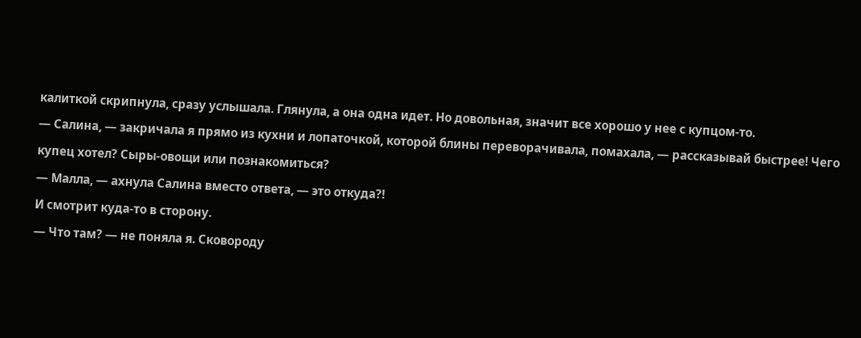калиткой скрипнула, сразу услышала. Глянула, а она одна идет. Но довольная, значит все хорошо у нее с купцом-то.
— Салина, — закричала я прямо из кухни и лопаточкой, которой блины переворачивала, помахала, — рассказывай быстрее! Чего купец хотел? Сыры-овощи или познакомиться?
— Малла, — ахнула Салина вместо ответа, — это откуда?!
И смотрит куда-то в сторону.
— Что там? — не поняла я. Сковороду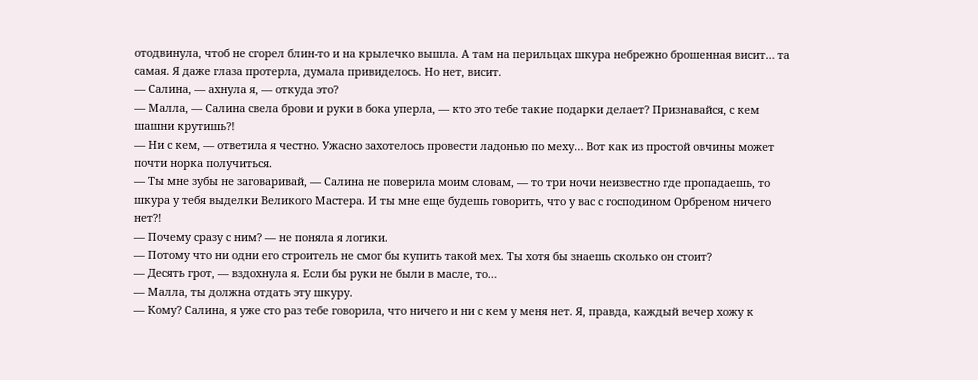отодвинула, чтоб не сгорел блин-то и на крылечко вышла. А там на перильцах шкура небрежно брошенная висит… та самая. Я даже глаза протерла, думала привиделось. Но нет, висит.
— Салина, — ахнула я, — откуда это?
— Малла, — Салина свела брови и руки в бока уперла, — кто это тебе такие подарки делает? Признавайся, с кем шашни крутишь?!
— Ни с кем, — ответила я честно. Ужасно захотелось провести ладонью по меху… Вот как из простой овчины может почти норка получиться.
— Ты мне зубы не заговаривай, — Салина не поверила моим словам, — то три ночи неизвестно где пропадаешь, то шкура у тебя выделки Великого Мастера. И ты мне еще будешь говорить, что у вас с господином Орбреном ничего нет?!
— Почему сразу с ним? — не поняла я логики.
— Потому что ни одни его строитель не смог бы купить такой мех. Ты хотя бы знаешь сколько он стоит?
— Десять грот, — вздохнула я. Если бы руки не были в масле, то…
— Малла, ты должна отдать эту шкуру.
— Кому? Салина, я уже сто раз тебе говорила, что ничего и ни с кем у меня нет. Я, правда, каждый вечер хожу к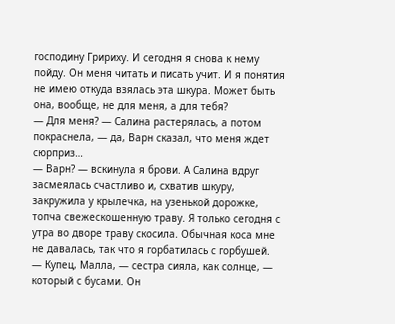господину Гририху. И сегодня я снова к нему пойду. Он меня читать и писать учит. И я понятия не имею откуда взялась эта шкура. Может быть она, вообще, не для меня, а для тебя?
— Для меня? — Салина растерялась, а потом покраснела, — да, Варн сказал, что меня ждет сюрприз…
— Варн? — вскинула я брови. А Салина вдруг засмеялась счастливо и, схватив шкуру, закружила у крылечка, на узенькой дорожке, топча свежескошенную траву. Я только сегодня с утра во дворе траву скосила. Обычная коса мне не давалась, так что я горбатилась с горбушей.
— Купец, Малла, — сестра сияла, как солнце, — который с бусами. Он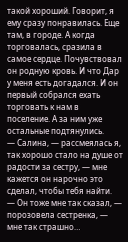такой хороший. Говорит, я ему сразу понравилась. Еще там, в городе. А когда торговалась, сразила в самое сердце. Почувствовал он родную кровь. И что Дар у меня есть догадался. И он первый собрался ехать торговать к нам в поселение. А за ним уже остальные подтянулись.
— Салина, — рассмеялась я, так хорошо стало на душе от радости за сестру, — мне кажется он нарочно это сделал, чтобы тебя найти.
— Он тоже мне так сказал, — порозовела сестренка, — мне так страшно…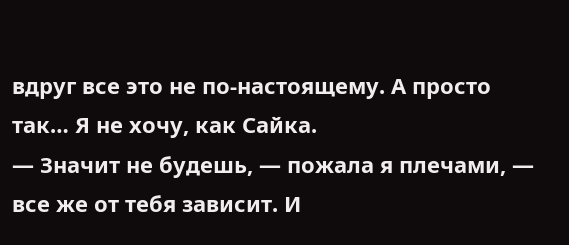вдруг все это не по-настоящему. А просто так… Я не хочу, как Сайка.
— Значит не будешь, — пожала я плечами, — все же от тебя зависит. И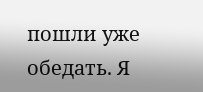пошли уже обедать. Я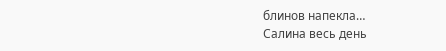блинов напекла…
Салина весь день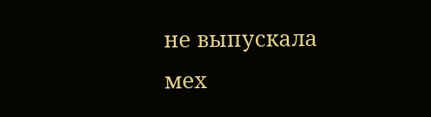не выпускала мех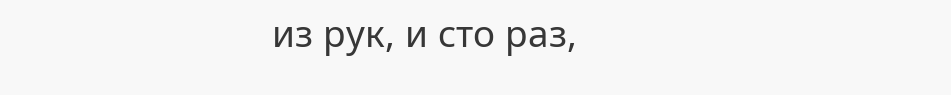из рук, и сто раз,